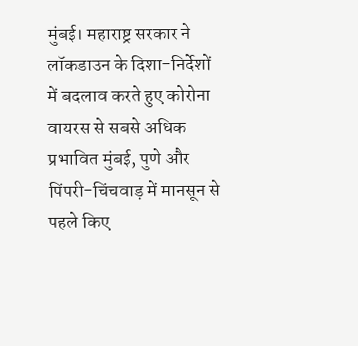मुंबई। महाराष्ट्र सरकार ने लॉकडाउन के दिशा-निर्देशों में बदलाव करते हुए कोरोना वायरस से सबसे अधिक प्रभावित मुंबई, पुणे और पिंपरी-चिंचवाड़ में मानसून से पहले किए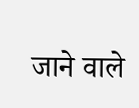जाने वाले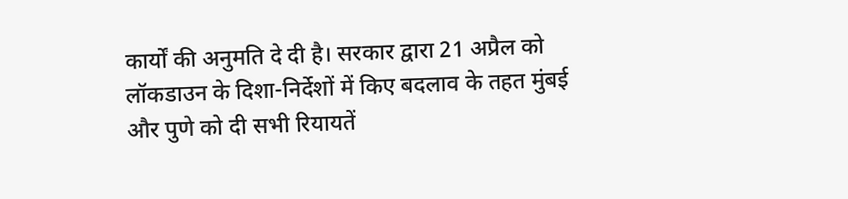कार्यों की अनुमति दे दी है। सरकार द्वारा 21 अप्रैल को लॉकडाउन के दिशा-निर्देशों में किए बदलाव के तहत मुंबई और पुणे को दी सभी रियायतें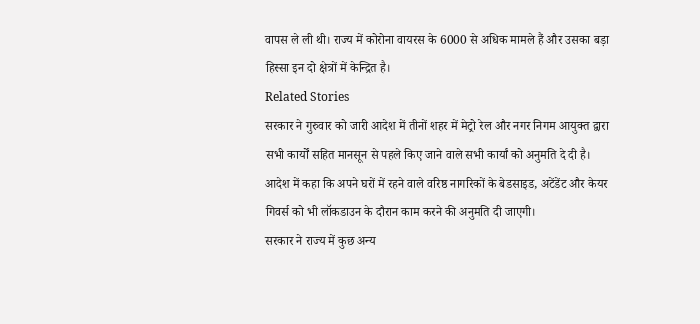वापस ले ली थी। राज्य में कोरोना वायरस के 6000 से अधिक मामले हैं और उसका बड़ा हिस्सा इन दो क्षेत्रों में केन्द्रित है।
Related Stories
सरकार ने गुरुवार को जारी आदेश में तीनों शहर में मेट्रो रेल और नगर निगम आयुक्त द्वारा सभी कार्यों सहित मानसून से पहले किए जाने वाले सभी कार्यां को अनुमति दे दी है। आदेश में कहा कि अपने घरों में रहने वाले वरिष्ठ नागरिकों के बेडसाइड, अटेंडेंट और केयर गिवर्स को भी लॉकडाउन के दौरान काम करने की अनुमति दी जाएगी।
सरकार ने राज्य में कुछ अन्य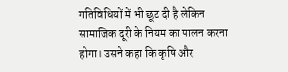गतिविधियों में भी छूट दी है लेकिन सामाजिक दूरी के नियम का पालन करना होगा। उसने कहा कि कृषि और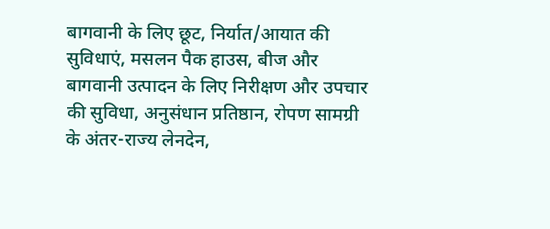बागवानी के लिए छूट, निर्यात/आयात की सुविधाएं, मसलन पैक हाउस, बीज और बागवानी उत्पादन के लिए निरीक्षण और उपचार की सुविधा, अनुसंधान प्रतिष्ठान, रोपण सामग्री के अंतर-राज्य लेनदेन,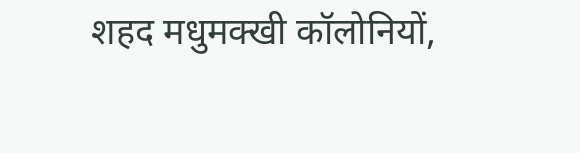शहद मधुमक्खी कॉलोनियों,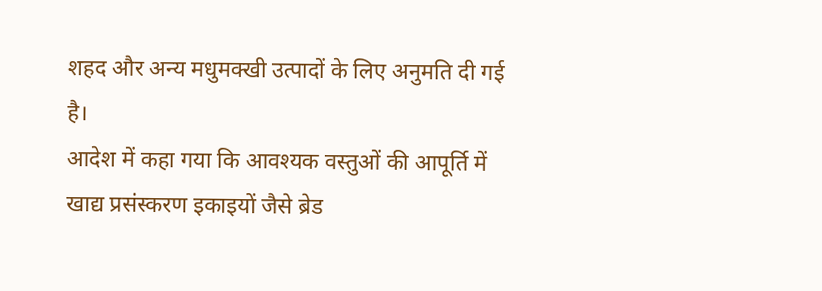शहद और अन्य मधुमक्खी उत्पादों के लिए अनुमति दी गई है।
आदेश में कहा गया कि आवश्यक वस्तुओं की आपूर्ति में खाद्य प्रसंस्करण इकाइयों जैसे ब्रेड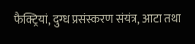फैक्ट्रियां, दुग्ध प्रसंस्करण संयंत्र, आटा तथा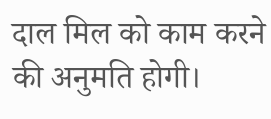दाल मिल को काम करने की अनुमति होगी।